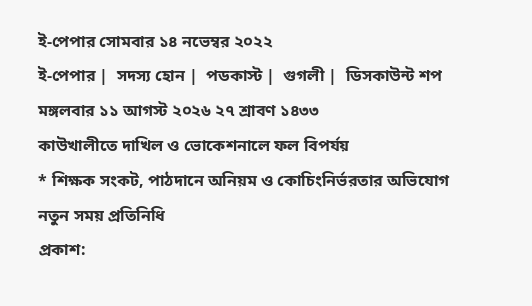ই-পেপার সোমবার ১৪ নভেম্বর ২০২২
ই-পেপার |  সদস্য হোন |  পডকাস্ট |  গুগলী |  ডিসকাউন্ট শপ
মঙ্গলবার ১১ আগস্ট ২০২৬ ২৭ শ্রাবণ ১৪৩৩
কাউখালীতে দাখিল ও ভোকেশনালে ফল বিপর্যয়
* শিক্ষক সংকট, পাঠদানে অনিয়ম ও কোচিংনির্ভরতার অভিযোগ
নতুন সময় প্রতিনিধি
প্রকাশ: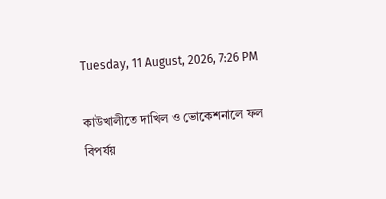Tuesday, 11 August, 2026, 7:26 PM

কাউখালীতে দাখিল ও ভোকেশনালে ফল বিপর্যয়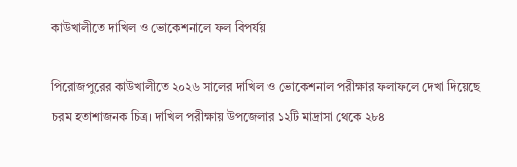কাউখালীতে দাখিল ও ভোকেশনালে ফল বিপর্যয়

পিরোজপুরের কাউখালীতে ২০২৬ সালের দাখিল ও ভোকেশনাল পরীক্ষার ফলাফলে দেখা দিয়েছে চরম হতাশাজনক চিত্র। দাখিল পরীক্ষায় উপজেলার ১২টি মাদ্রাসা থেকে ২৮৪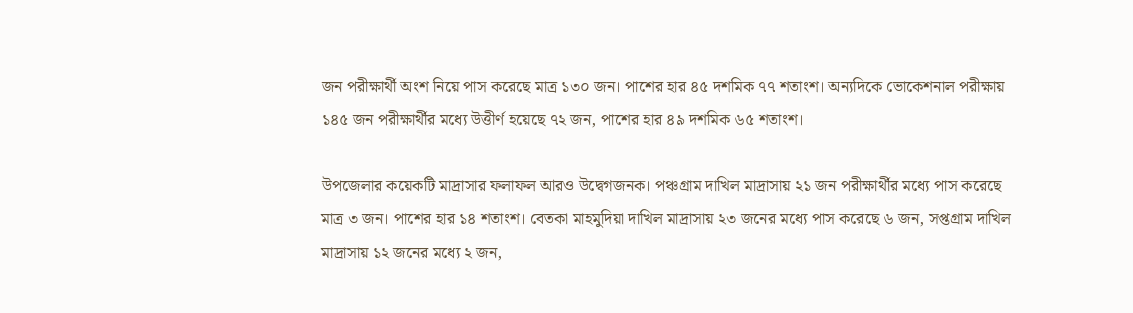জন পরীক্ষার্থী অংশ নিয়ে পাস করেছে মাত্র ১৩০ জন। পাশের হার ৪৫ দশমিক ৭৭ শতাংশ। অন্যদিকে ভোকেশনাল পরীক্ষায় ১৪৫ জন পরীক্ষার্থীর মধ্যে উত্তীর্ণ হয়েছে ৭২ জন, পাশের হার ৪৯ দশমিক ৬৫ শতাংশ।

উপজেলার কয়েকটি মাদ্রাসার ফলাফল আরও উদ্বেগজনক। পঞ্চগ্রাম দাখিল মাদ্রাসায় ২১ জন পরীক্ষার্থীর মধ্যে পাস করেছে মাত্র ৩ জন। পাশের হার ১৪ শতাংশ। বেতকা মাহমুদিয়া দাখিল মাদ্রাসায় ২৩ জনের মধ্যে পাস করেছে ৬ জন, সপ্তগ্রাম দাখিল মাদ্রাসায় ১২ জনের মধ্যে ২ জন,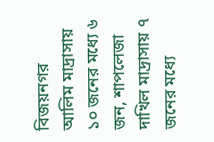বিজয়নগর আলিম মাদ্রাসায় ১০ জনের মধ্যে ৬ জন, শাপলেজা দাখিল মাদ্রাসায় ৭ জনের মধ্যে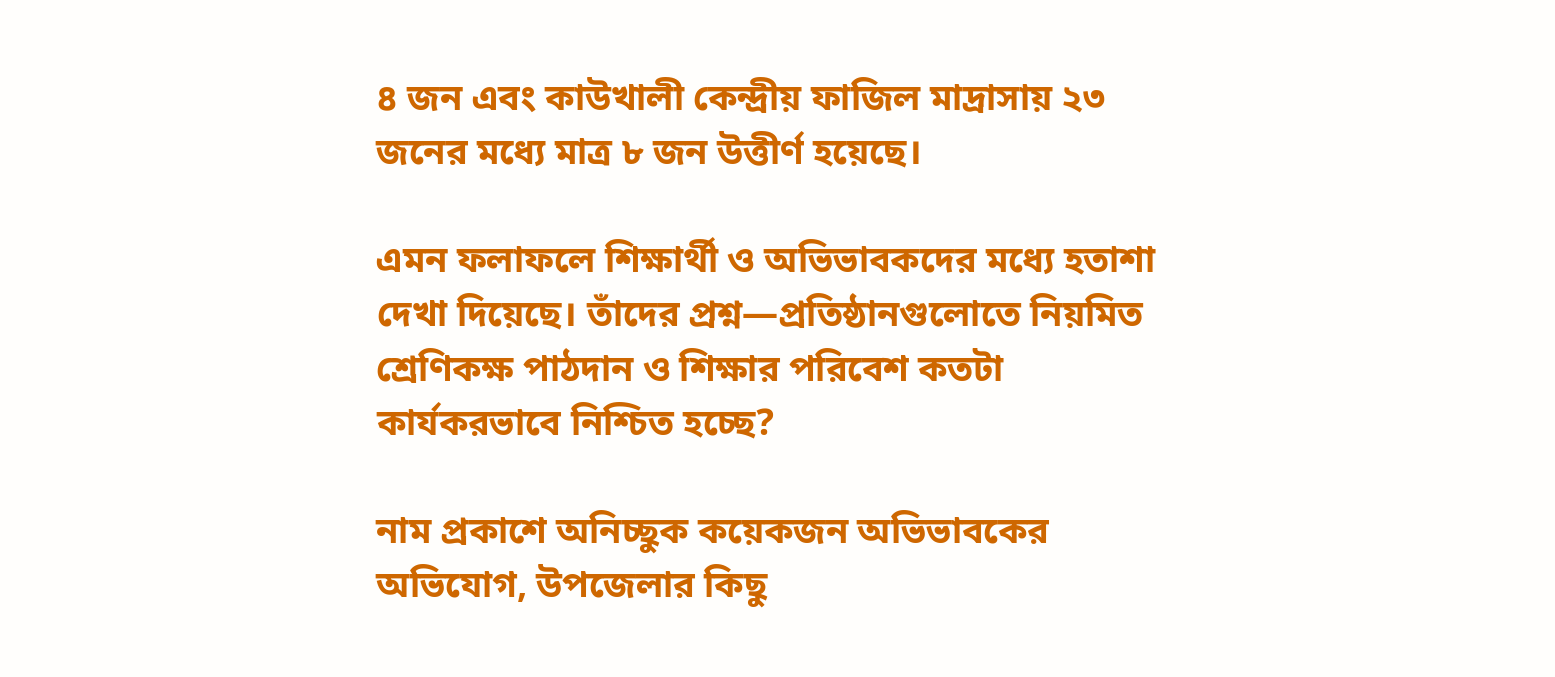৪ জন এবং কাউখালী কেন্দ্রীয় ফাজিল মাদ্রাসায় ২৩ জনের মধ্যে মাত্র ৮ জন উত্তীর্ণ হয়েছে।

এমন ফলাফলে শিক্ষার্থী ও অভিভাবকদের মধ্যে হতাশা দেখা দিয়েছে। তাঁদের প্রশ্ন—প্রতিষ্ঠানগুলোতে নিয়মিত শ্রেণিকক্ষ পাঠদান ও শিক্ষার পরিবেশ কতটা কার্যকরভাবে নিশ্চিত হচ্ছে?

নাম প্রকাশে অনিচ্ছুক কয়েকজন অভিভাবকের অভিযোগ, উপজেলার কিছু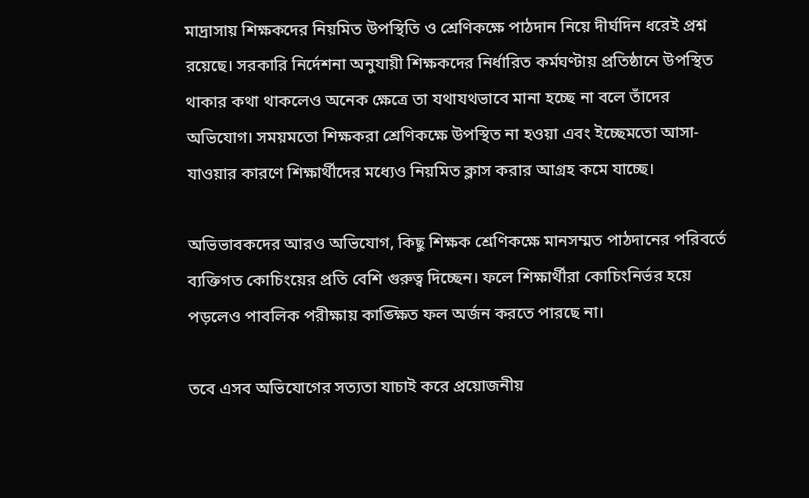মাদ্রাসায় শিক্ষকদের নিয়মিত উপস্থিতি ও শ্রেণিকক্ষে পাঠদান নিয়ে দীর্ঘদিন ধরেই প্রশ্ন রয়েছে। সরকারি নির্দেশনা অনুযায়ী শিক্ষকদের নির্ধারিত কর্মঘণ্টায় প্রতিষ্ঠানে উপস্থিত থাকার কথা থাকলেও অনেক ক্ষেত্রে তা যথাযথভাবে মানা হচ্ছে না বলে তাঁদের অভিযোগ। সময়মতো শিক্ষকরা শ্রেণিকক্ষে উপস্থিত না হওয়া এবং ইচ্ছেমতো আসা-যাওয়ার কারণে শিক্ষার্থীদের মধ্যেও নিয়মিত ক্লাস করার আগ্রহ কমে যাচ্ছে।

অভিভাবকদের আরও অভিযোগ, কিছু শিক্ষক শ্রেণিকক্ষে মানসম্মত পাঠদানের পরিবর্তে ব্যক্তিগত কোচিংয়ের প্রতি বেশি গুরুত্ব দিচ্ছেন। ফলে শিক্ষার্থীরা কোচিংনির্ভর হয়ে পড়লেও পাবলিক পরীক্ষায় কাঙ্ক্ষিত ফল অর্জন করতে পারছে না।

তবে এসব অভিযোগের সত্যতা যাচাই করে প্রয়োজনীয়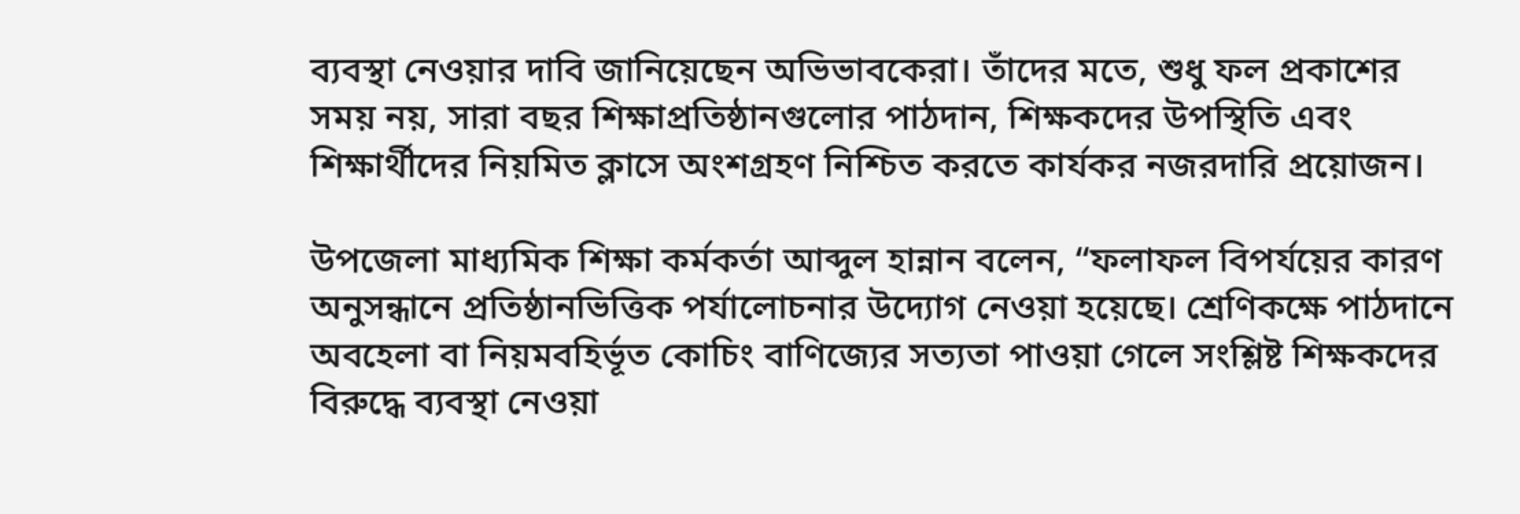ব্যবস্থা নেওয়ার দাবি জানিয়েছেন অভিভাবকেরা। তাঁদের মতে, শুধু ফল প্রকাশের সময় নয়, সারা বছর শিক্ষাপ্রতিষ্ঠানগুলোর পাঠদান, শিক্ষকদের উপস্থিতি এবং শিক্ষার্থীদের নিয়মিত ক্লাসে অংশগ্রহণ নিশ্চিত করতে কার্যকর নজরদারি প্রয়োজন।

উপজেলা মাধ্যমিক শিক্ষা কর্মকর্তা আব্দুল হান্নান বলেন, “ফলাফল বিপর্যয়ের কারণ অনুসন্ধানে প্রতিষ্ঠানভিত্তিক পর্যালোচনার উদ্যোগ নেওয়া হয়েছে। শ্রেণিকক্ষে পাঠদানে অবহেলা বা নিয়মবহির্ভূত কোচিং বাণিজ্যের সত্যতা পাওয়া গেলে সংশ্লিষ্ট শিক্ষকদের বিরুদ্ধে ব্যবস্থা নেওয়া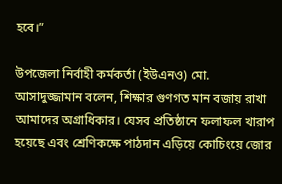হবে।”

উপজেলা নির্বাহী কর্মকর্তা (ইউএনও) মো. আসাদুজ্জামান বলেন, শিক্ষার গুণগত মান বজায় রাখা আমাদের অগ্রাধিকার। যেসব প্রতিষ্ঠানে ফলাফল খারাপ হয়েছে এবং শ্রেণিকক্ষে পাঠদান এড়িয়ে কোচিংয়ে জোর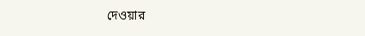দেওয়ার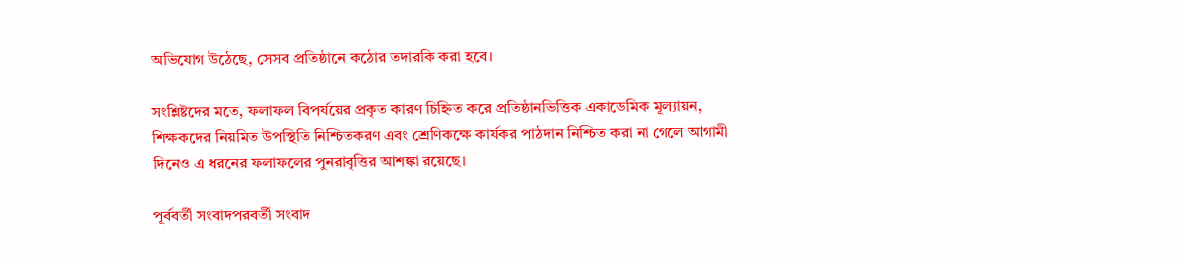অভিযোগ উঠেছে, সেসব প্রতিষ্ঠানে কঠোর তদারকি করা হবে।

সংশ্লিষ্টদের মতে, ফলাফল বিপর্যয়ের প্রকৃত কারণ চিহ্নিত করে প্রতিষ্ঠানভিত্তিক একাডেমিক মূল্যায়ন, শিক্ষকদের নিয়মিত উপস্থিতি নিশ্চিতকরণ এবং শ্রেণিকক্ষে কার্যকর পাঠদান নিশ্চিত করা না গেলে আগামী দিনেও এ ধরনের ফলাফলের পুনরাবৃত্তির আশঙ্কা রয়েছে।

পূর্ববর্তী সংবাদপরবর্তী সংবাদ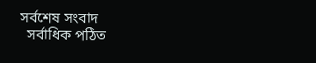সর্বশেষ সংবাদ
  সর্বাধিক পঠিত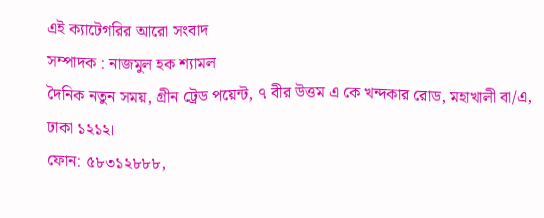এই ক্যাটেগরির আরো সংবাদ
সম্পাদক : নাজমুল হক শ্যামল
দৈনিক নতুন সময়, গ্রীন ট্রেড পয়েন্ট, ৭ বীর উত্তম এ কে খন্দকার রোড, মহাখালী বা/এ, ঢাকা ১২১২।
ফোন: ৫৮৩১২৮৮৮,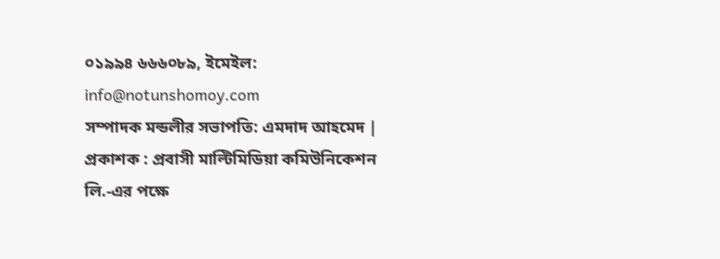০১৯৯৪ ৬৬৬০৮৯, ইমেইল: info@notunshomoy.com
সম্পাদক মন্ডলীর সভাপতি: এমদাদ আহমেদ | প্রকাশক : প্রবাসী মাল্টিমিডিয়া কমিউনিকেশন লি.-এর পক্ষে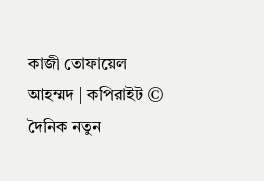কাজী তোফায়েল আহম্মদ | কপিরাইট © দৈনিক নতুন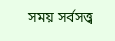সময় সর্বসত্ত্ব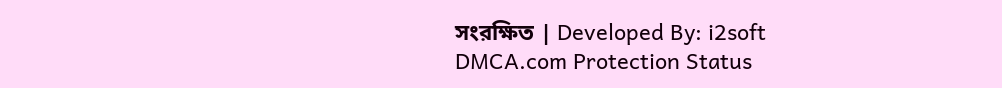সংরক্ষিত | Developed By: i2soft
DMCA.com Protection Status